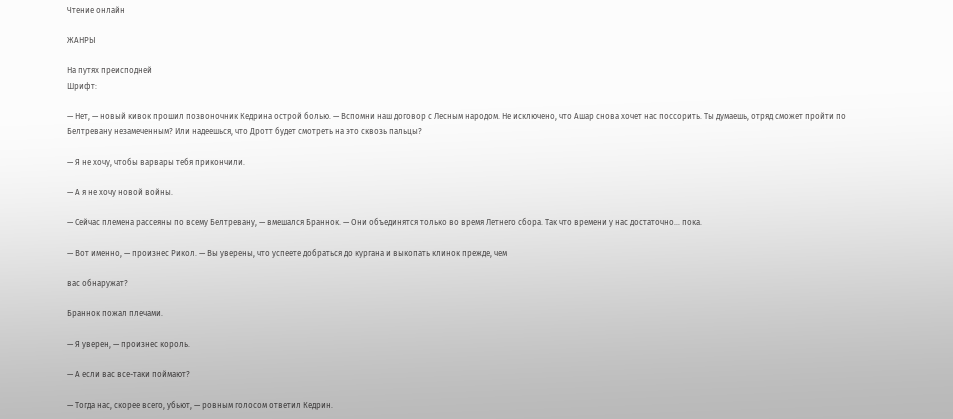Чтение онлайн

ЖАНРЫ

На путях преисподней
Шрифт:

— Нет, — новый кивок прошил позвоночник Кедрина острой болью. — Вспомни наш договор с Лесным народом. Не исключено, что Ашар снова хочет нас поссорить. Ты думаешь, отряд сможет пройти по Белтревану незамеченным? Или надеешься, что Дротт будет смотреть на это сквозь пальцы?

— Я не хочу, чтобы варвары тебя прикончили.

— А я не хочу новой войны.

— Сейчас племена рассеяны по всему Белтревану, — вмешался Браннок. — Они объединятся только во время Летнего сбора. Так что времени у нас достаточно… пока.

— Вот именно, — произнес Рикол. — Вы уверены, что успеете добраться до кургана и выкопать клинок прежде, чем

вас обнаружат?

Браннок пожал плечами.

— Я уверен, — произнес король.

— А если вас все-таки поймают?

— Тогда нас, скорее всего, убьют, — ровным голосом ответил Кедрин.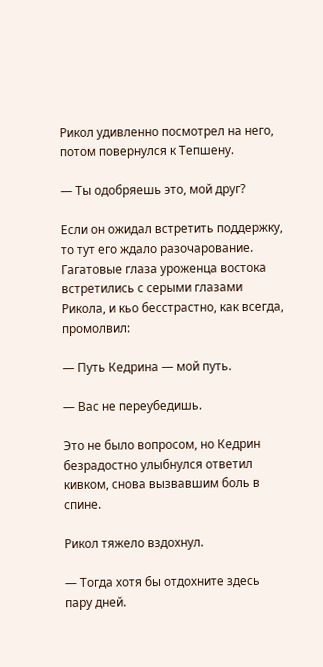Рикол удивленно посмотрел на него, потом повернулся к Тепшену.

— Ты одобряешь это, мой друг?

Если он ожидал встретить поддержку, то тут его ждало разочарование. Гагатовые глаза уроженца востока встретились с серыми глазами Рикола, и кьо бесстрастно, как всегда, промолвил:

— Путь Кедрина — мой путь.

— Вас не переубедишь.

Это не было вопросом, но Кедрин безрадостно улыбнулся ответил кивком, снова вызвавшим боль в спине.

Рикол тяжело вздохнул.

— Тогда хотя бы отдохните здесь пару дней.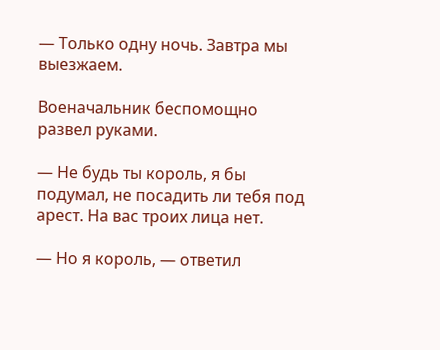— Только одну ночь. Завтра мы выезжаем.

Военачальник беспомощно развел руками.

— Не будь ты король, я бы подумал, не посадить ли тебя под арест. На вас троих лица нет.

— Но я король, — ответил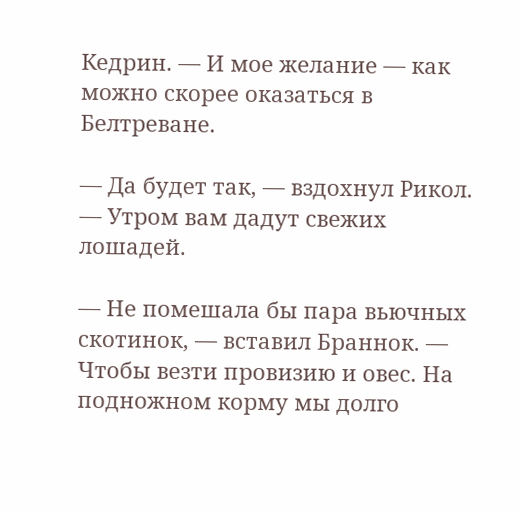Кедрин. — И мое желание — как можно скорее оказаться в Белтреване.

— Да будет так, — вздохнул Рикол. — Утром вам дадут свежих лошадей.

— Не помешала бы пара вьючных скотинок, — вставил Браннок. — Чтобы везти провизию и овес. На подножном корму мы долго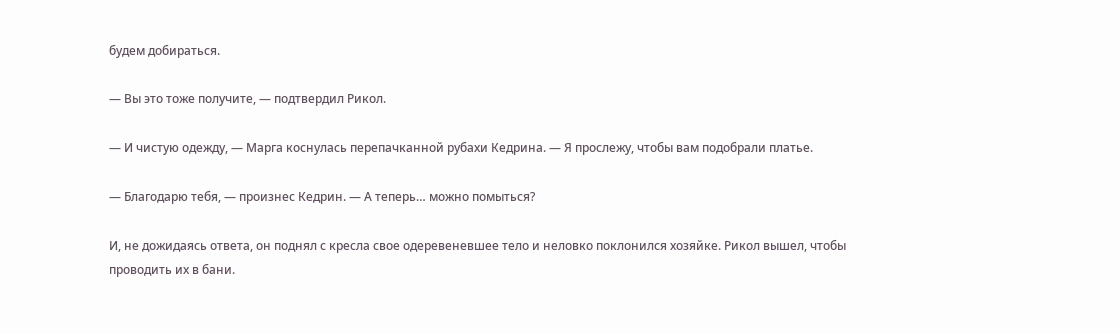будем добираться.

— Вы это тоже получите, — подтвердил Рикол.

— И чистую одежду, — Марга коснулась перепачканной рубахи Кедрина. — Я прослежу, чтобы вам подобрали платье.

— Благодарю тебя, — произнес Кедрин. — А теперь… можно помыться?

И, не дожидаясь ответа, он поднял с кресла свое одеревеневшее тело и неловко поклонился хозяйке. Рикол вышел, чтобы проводить их в бани.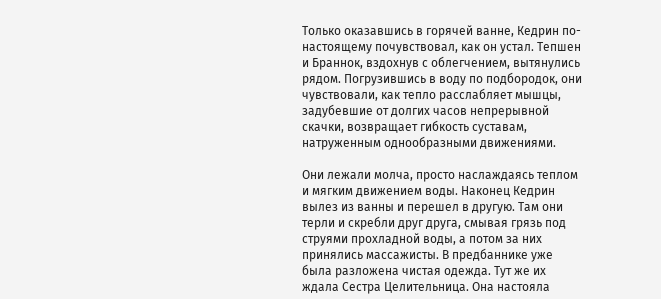Только оказавшись в горячей ванне, Кедрин по-настоящему почувствовал, как он устал. Тепшен и Браннок, вздохнув с облегчением, вытянулись рядом. Погрузившись в воду по подбородок, они чувствовали, как тепло расслабляет мышцы, задубевшие от долгих часов непрерывной скачки, возвращает гибкость суставам, натруженным однообразными движениями.

Они лежали молча, просто наслаждаясь теплом и мягким движением воды. Наконец Кедрин вылез из ванны и перешел в другую. Там они терли и скребли друг друга, смывая грязь под струями прохладной воды, а потом за них принялись массажисты. В предбаннике уже была разложена чистая одежда. Тут же их ждала Сестра Целительница. Она настояла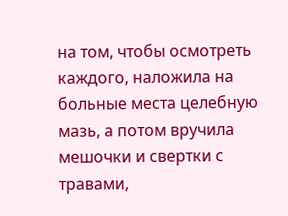на том, чтобы осмотреть каждого, наложила на больные места целебную мазь, а потом вручила мешочки и свертки с травами,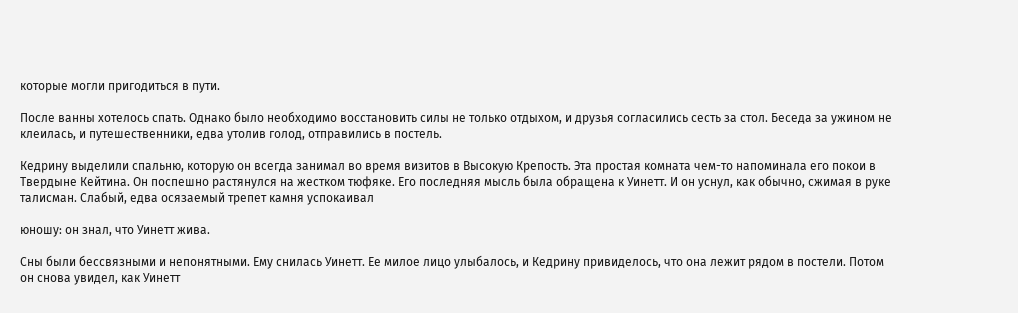которые могли пригодиться в пути.

После ванны хотелось спать. Однако было необходимо восстановить силы не только отдыхом, и друзья согласились сесть за стол. Беседа за ужином не клеилась, и путешественники, едва утолив голод, отправились в постель.

Кедрину выделили спальню, которую он всегда занимал во время визитов в Высокую Крепость. Эта простая комната чем-то напоминала его покои в Твердыне Кейтина. Он поспешно растянулся на жестком тюфяке. Его последняя мысль была обращена к Уинетт. И он уснул, как обычно, сжимая в руке талисман. Слабый, едва осязаемый трепет камня успокаивал

юношу: он знал, что Уинетт жива.

Сны были бессвязными и непонятными. Ему снилась Уинетт. Ее милое лицо улыбалось, и Кедрину привиделось, что она лежит рядом в постели. Потом он снова увидел, как Уинетт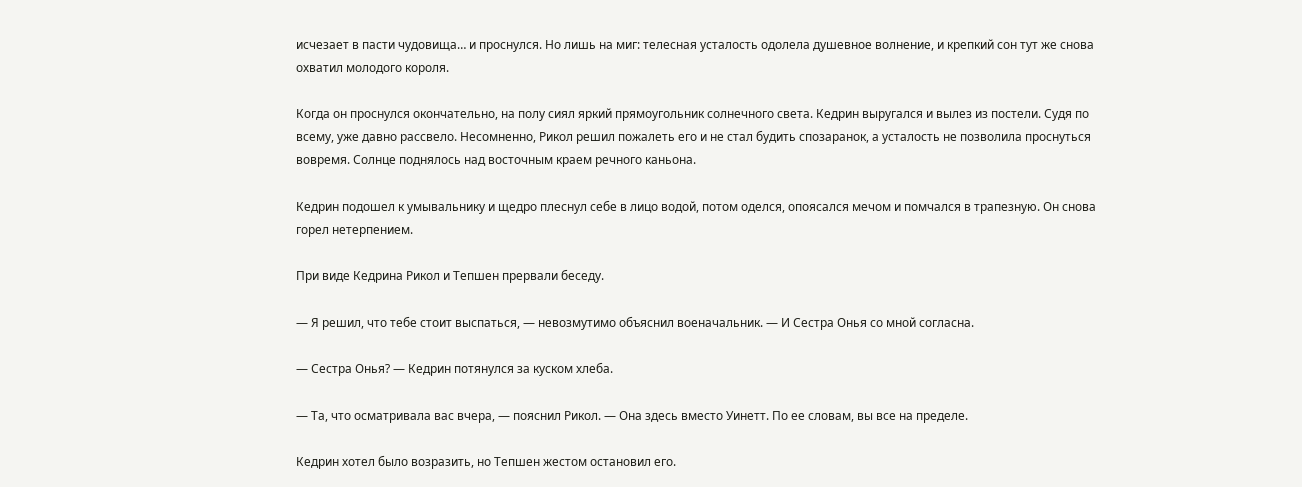исчезает в пасти чудовища… и проснулся. Но лишь на миг: телесная усталость одолела душевное волнение, и крепкий сон тут же снова охватил молодого короля.

Когда он проснулся окончательно, на полу сиял яркий прямоугольник солнечного света. Кедрин выругался и вылез из постели. Судя по всему, уже давно рассвело. Несомненно, Рикол решил пожалеть его и не стал будить спозаранок, а усталость не позволила проснуться вовремя. Солнце поднялось над восточным краем речного каньона.

Кедрин подошел к умывальнику и щедро плеснул себе в лицо водой, потом оделся, опоясался мечом и помчался в трапезную. Он снова горел нетерпением.

При виде Кедрина Рикол и Тепшен прервали беседу.

— Я решил, что тебе стоит выспаться, — невозмутимо объяснил военачальник. — И Сестра Онья со мной согласна.

— Сестра Онья? — Кедрин потянулся за куском хлеба.

— Та, что осматривала вас вчера, — пояснил Рикол. — Она здесь вместо Уинетт. По ее словам, вы все на пределе.

Кедрин хотел было возразить, но Тепшен жестом остановил его.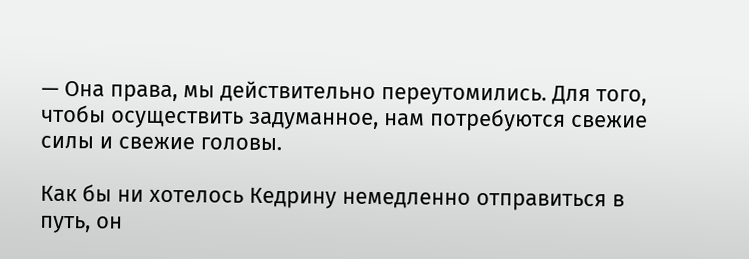— Она права, мы действительно переутомились. Для того, чтобы осуществить задуманное, нам потребуются свежие силы и свежие головы.

Как бы ни хотелось Кедрину немедленно отправиться в путь, он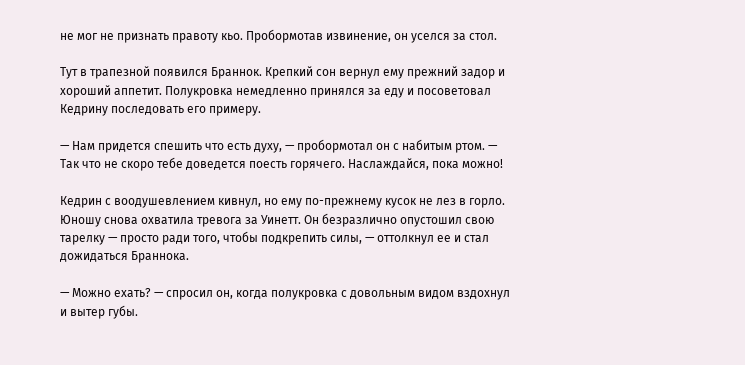не мог не признать правоту кьо. Пробормотав извинение, он уселся за стол.

Тут в трапезной появился Браннок. Крепкий сон вернул ему прежний задор и хороший аппетит. Полукровка немедленно принялся за еду и посоветовал Кедрину последовать его примеру.

— Нам придется спешить что есть духу, — пробормотал он с набитым ртом. — Так что не скоро тебе доведется поесть горячего. Наслаждайся, пока можно!

Кедрин с воодушевлением кивнул, но ему по-прежнему кусок не лез в горло. Юношу снова охватила тревога за Уинетт. Он безразлично опустошил свою тарелку — просто ради того, чтобы подкрепить силы, — оттолкнул ее и стал дожидаться Браннока.

— Можно ехать? — спросил он, когда полукровка с довольным видом вздохнул и вытер губы.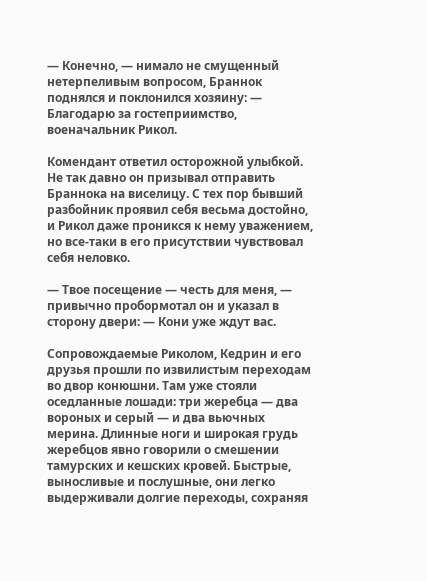— Конечно, — нимало не смущенный нетерпеливым вопросом, Браннок поднялся и поклонился хозяину: — Благодарю за гостеприимство, военачальник Рикол.

Комендант ответил осторожной улыбкой. Не так давно он призывал отправить Браннока на виселицу. С тех пор бывший разбойник проявил себя весьма достойно, и Рикол даже проникся к нему уважением, но все-таки в его присутствии чувствовал себя неловко.

— Твое посещение — честь для меня, — привычно пробормотал он и указал в сторону двери: — Кони уже ждут вас.

Сопровождаемые Риколом, Кедрин и его друзья прошли по извилистым переходам во двор конюшни. Там уже стояли оседланные лошади: три жеребца — два вороных и серый — и два вьючных мерина. Длинные ноги и широкая грудь жеребцов явно говорили о смешении тамурских и кешских кровей. Быстрые, выносливые и послушные, они легко выдерживали долгие переходы, сохраняя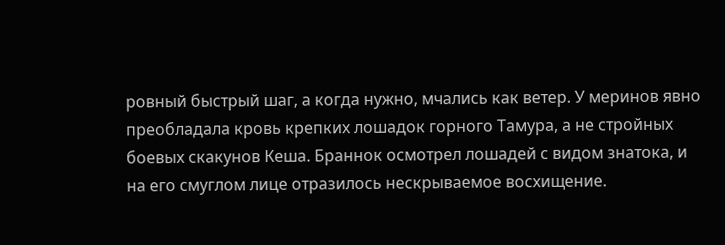ровный быстрый шаг, а когда нужно, мчались как ветер. У меринов явно преобладала кровь крепких лошадок горного Тамура, а не стройных боевых скакунов Кеша. Браннок осмотрел лошадей с видом знатока, и на его смуглом лице отразилось нескрываемое восхищение.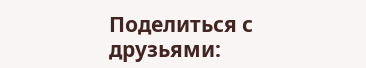Поделиться с друзьями: